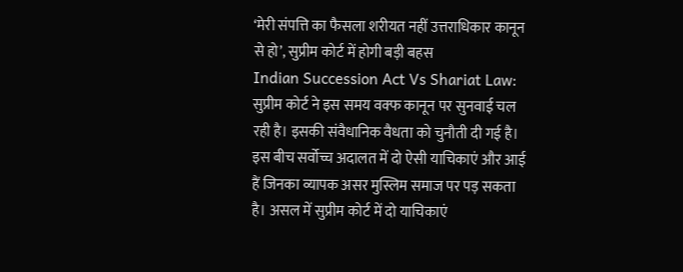‘मेरी संपत्ति का फैसला शरीयत नहीं उत्तराधिकार कानून से हो’, सुप्रीम कोर्ट में होगी बड़ी बहस
Indian Succession Act Vs Shariat Law: सुप्रीम कोर्ट ने इस समय वक्फ कानून पर सुनवाई चल रही है। इसकी संवैधानिक वैधता को चुनौती दी गई है। इस बीच सर्वोच्च अदालत में दो ऐसी याचिकाएं और आई हैं जिनका व्यापक असर मुस्लिम समाज पर पड़ सकता है। असल में सुप्रीम कोर्ट में दो याचिकाएं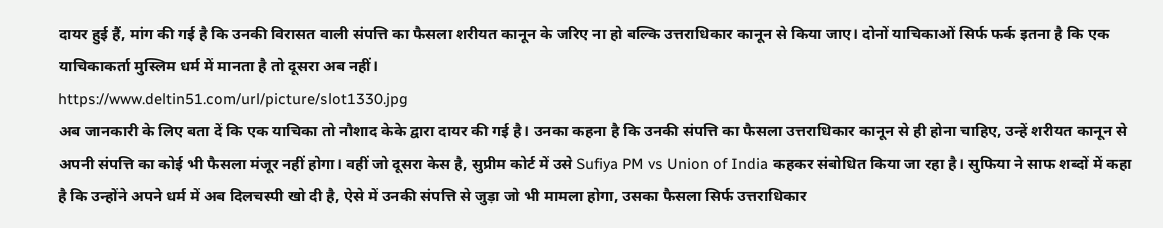दायर हुई हैं, मांग की गई है कि उनकी विरासत वाली संपत्ति का फैसला शरीयत कानून के जरिए ना हो बल्कि उत्तराधिकार कानून से किया जाए। दोनों याचिकाओं सिर्फ फर्क इतना है कि एक याचिकाकर्ता मुस्लिम धर्म में मानता है तो दूसरा अब नहीं।
https://www.deltin51.com/url/picture/slot1330.jpg
अब जानकारी के लिए बता दें कि एक याचिका तो नौशाद केके द्वारा दायर की गई है। उनका कहना है कि उनकी संपत्ति का फैसला उत्तराधिकार कानून से ही होना चाहिए, उन्हें शरीयत कानून से अपनी संपत्ति का कोई भी फैसला मंजूर नहीं होगा। वहीं जो दूसरा केस है, सुप्रीम कोर्ट में उसे Sufiya PM vs Union of India कहकर संबोधित किया जा रहा है। सुफिया ने साफ शब्दों में कहा है कि उन्होंने अपने धर्म में अब दिलचस्पी खो दी है, ऐसे में उनकी संपत्ति से जुड़ा जो भी मामला होगा, उसका फैसला सिर्फ उत्तराधिकार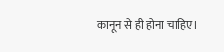कानून से ही होना चाहिए।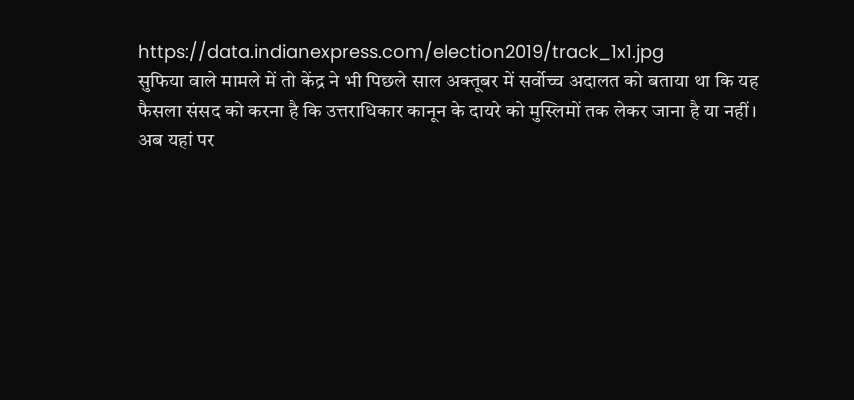https://data.indianexpress.com/election2019/track_1x1.jpg
सुफिया वाले मामले में तो केंद्र ने भी पिछले साल अक्तूबर में सर्वोच्च अदालत को बताया था कि यह फैसला संसद को करना है कि उत्तराधिकार कानून के दायरे को मुस्लिमों तक लेकर जाना है या नहीं। अब यहां पर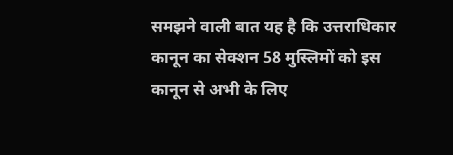समझने वाली बात यह है कि उत्तराधिकार कानून का सेक्शन 58 मुस्लिमों को इस कानून से अभी के लिए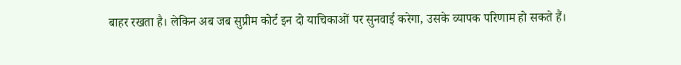बाहर रखता है। लेकिन अब जब सुप्रीम कोर्ट इन दो याचिकाओं पर सुनवाई करेगा, उसके व्यापक परिणाम हो सकते हैं।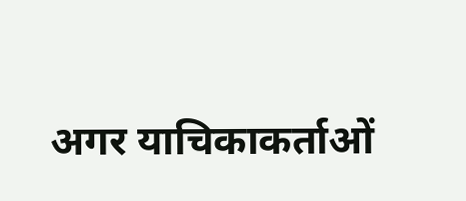अगर याचिकाकर्ताओं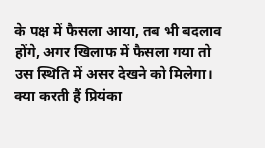के पक्ष में फैसला आया, तब भी बदलाव होंगे, अगर खिलाफ में फैसला गया तो उस स्थिति में असर देखने को मिलेगा।
क्या करती हैं प्रियंका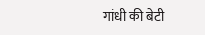गांधी की बेटी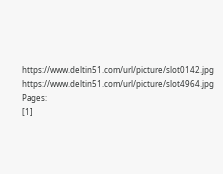https://www.deltin51.com/url/picture/slot0142.jpg
https://www.deltin51.com/url/picture/slot4964.jpg
Pages:
[1]